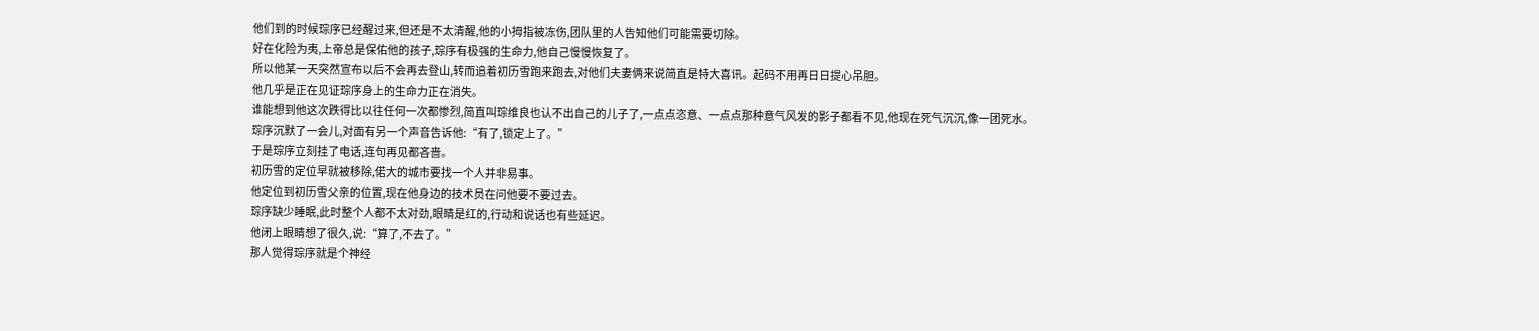他们到的时候琮序已经醒过来,但还是不太清醒,他的小拇指被冻伤,团队里的人告知他们可能需要切除。
好在化险为夷,上帝总是保佑他的孩子,琮序有极强的生命力,他自己慢慢恢复了。
所以他某一天突然宣布以后不会再去登山,转而追着初历雪跑来跑去,对他们夫妻俩来说简直是特大喜讯。起码不用再日日提心吊胆。
他几乎是正在见证琮序身上的生命力正在消失。
谁能想到他这次跌得比以往任何一次都惨烈,简直叫琮维良也认不出自己的儿子了,一点点恣意、一点点那种意气风发的影子都看不见,他现在死气沉沉,像一团死水。
琮序沉默了一会儿,对面有另一个声音告诉他:“有了,锁定上了。”
于是琮序立刻挂了电话,连句再见都吝啬。
初历雪的定位早就被移除,偌大的城市要找一个人并非易事。
他定位到初历雪父亲的位置,现在他身边的技术员在问他要不要过去。
琮序缺少睡眠,此时整个人都不太对劲,眼睛是红的,行动和说话也有些延迟。
他闭上眼睛想了很久,说:“算了,不去了。”
那人觉得琮序就是个神经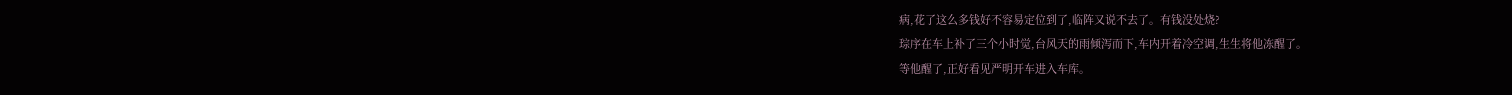病,花了这么多钱好不容易定位到了,临阵又说不去了。有钱没处烧?
琮序在车上补了三个小时觉,台风天的雨倾泻而下,车内开着冷空调,生生将他冻醒了。
等他醒了,正好看见严明开车进入车库。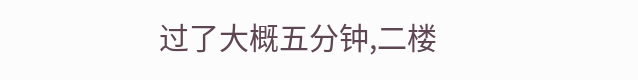过了大概五分钟,二楼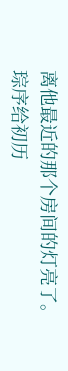离他最近的那个房间的灯亮了。
琮序给初历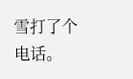雪打了个电话。